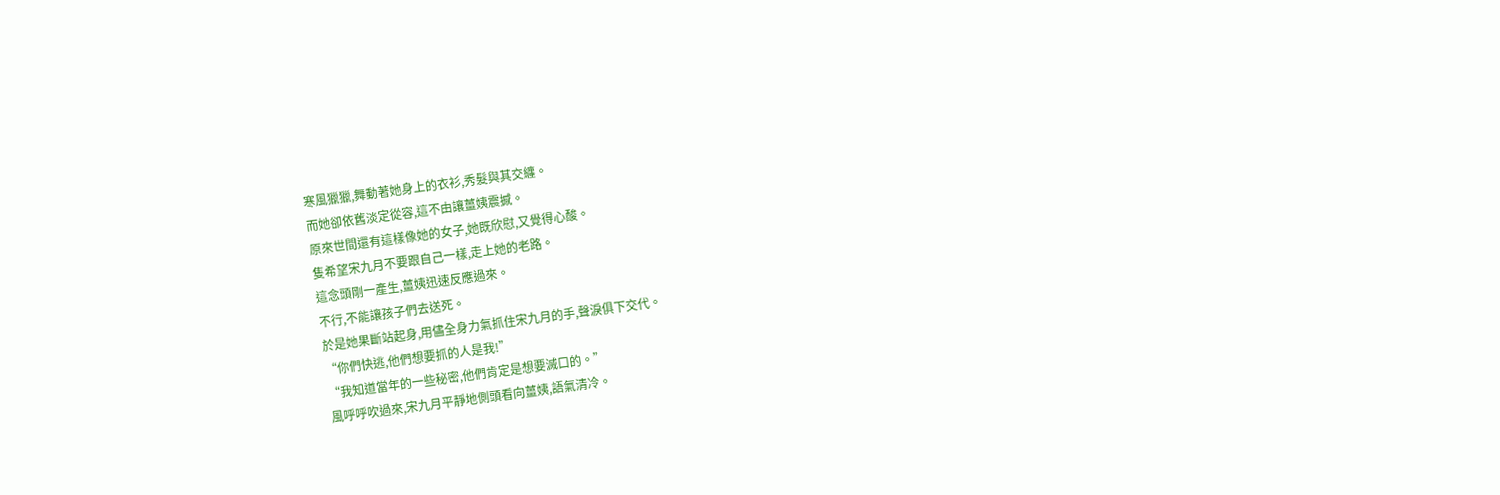寒風獵獵,舞動著她身上的衣衫,秀髮與其交纏。
而她卻依舊淡定從容,這不由讓薑姨震撼。
原來世間還有這樣像她的女子,她既欣慰,又覺得心酸。
隻希望宋九月不要跟自己一樣,走上她的老路。
這念頭剛一產生,薑姨迅速反應過來。
不行,不能讓孩子們去送死。
於是她果斷站起身,用儘全身力氣抓住宋九月的手,聲淚俱下交代。
“你們快逃,他們想要抓的人是我!”
“我知道當年的一些秘密,他們肯定是想要滅口的。”
風呼呼吹過來,宋九月平靜地側頭看向薑姨,語氣清冷。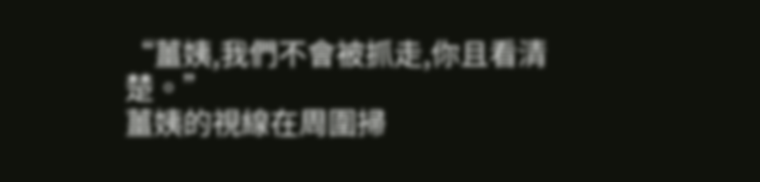“薑姨,我們不會被抓走,你且看清楚。”
薑姨的視線在周圍掃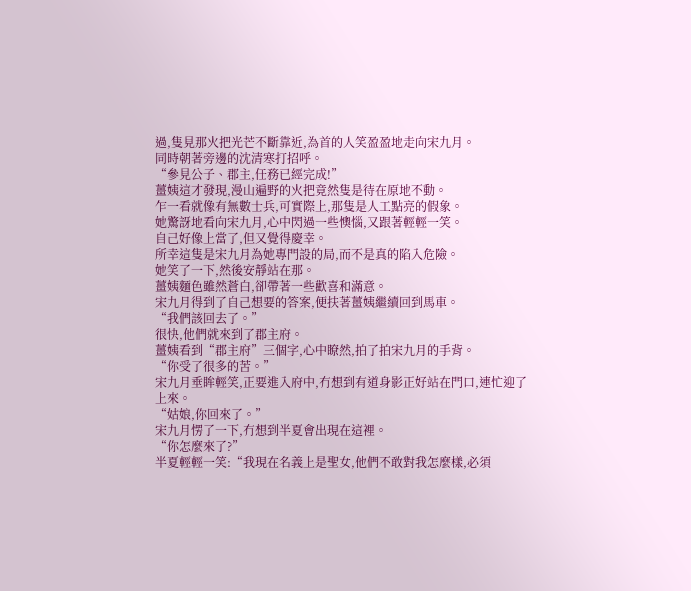過,隻見那火把光芒不斷靠近,為首的人笑盈盈地走向宋九月。
同時朝著旁邊的沈清寒打招呼。
“參見公子、郡主,任務已經完成!”
薑姨這才發現,漫山遍野的火把竟然隻是待在原地不動。
乍一看就像有無數士兵,可實際上,那隻是人工點亮的假象。
她驚訝地看向宋九月,心中閃過一些懊惱,又跟著輕輕一笑。
自己好像上當了,但又覺得慶幸。
所幸這隻是宋九月為她專門設的局,而不是真的陷入危險。
她笑了一下,然後安靜站在那。
薑姨麵色雖然蒼白,卻帶著一些歡喜和滿意。
宋九月得到了自己想要的答案,便扶著薑姨繼續回到馬車。
“我們該回去了。”
很快,他們就來到了郡主府。
薑姨看到“郡主府”三個字,心中瞭然,拍了拍宋九月的手背。
“你受了很多的苦。”
宋九月垂眸輕笑,正要進入府中,冇想到有道身影正好站在門口,連忙迎了上來。
“姑娘,你回來了。”
宋九月愣了一下,冇想到半夏會出現在這裡。
“你怎麼來了?”
半夏輕輕一笑:“我現在名義上是聖女,他們不敢對我怎麼樣,必須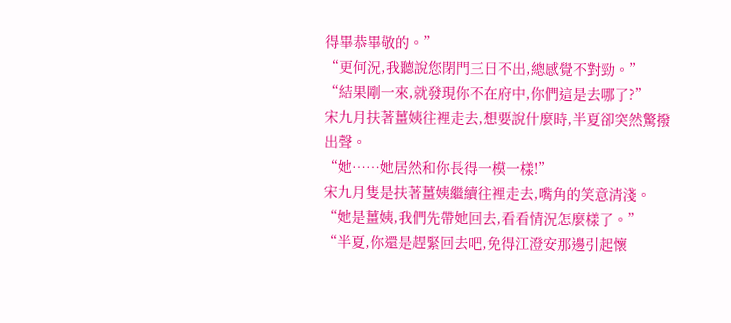得畢恭畢敬的。”
“更何況,我聽說您閉門三日不出,總感覺不對勁。”
“結果剛一來,就發現你不在府中,你們這是去哪了?”
宋九月扶著薑姨往裡走去,想要說什麼時,半夏卻突然驚撥出聲。
“她……她居然和你長得一模一樣!”
宋九月隻是扶著薑姨繼續往裡走去,嘴角的笑意清淺。
“她是薑姨,我們先帶她回去,看看情況怎麼樣了。”
“半夏,你還是趕緊回去吧,免得江澄安那邊引起懷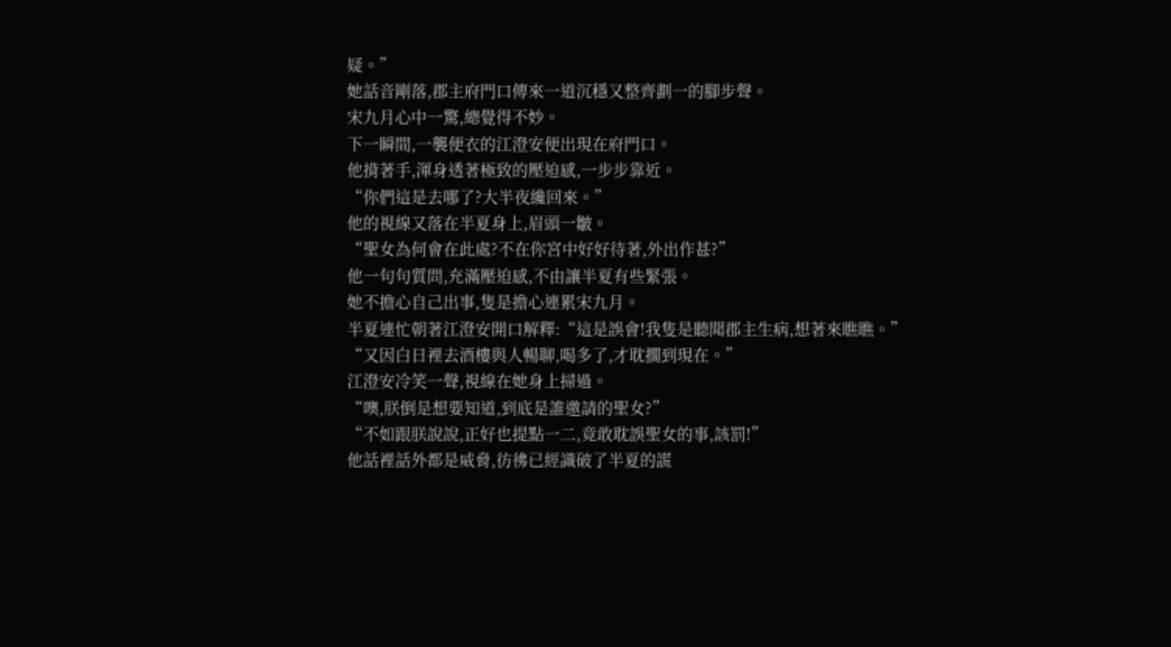疑。”
她話音剛落,郡主府門口傳來一道沉穩又整齊劃一的腳步聲。
宋九月心中一驚,總覺得不妙。
下一瞬間,一襲便衣的江澄安便出現在府門口。
他揹著手,渾身透著極致的壓迫感,一步步靠近。
“你們這是去哪了?大半夜纔回來。”
他的視線又落在半夏身上,眉頭一皺。
“聖女為何會在此處?不在你宮中好好待著,外出作甚?”
他一句句質問,充滿壓迫感,不由讓半夏有些緊張。
她不擔心自己出事,隻是擔心連累宋九月。
半夏連忙朝著江澄安開口解釋:“這是誤會!我隻是聽聞郡主生病,想著來瞧瞧。”
“又因白日裡去酒樓與人暢聊,喝多了,才耽擱到現在。”
江澄安冷笑一聲,視線在她身上掃過。
“噢,朕倒是想要知道,到底是誰邀請的聖女?”
“不如跟朕說說,正好也提點一二,竟敢耽誤聖女的事,該罰!”
他話裡話外都是威脅,彷彿已經識破了半夏的謊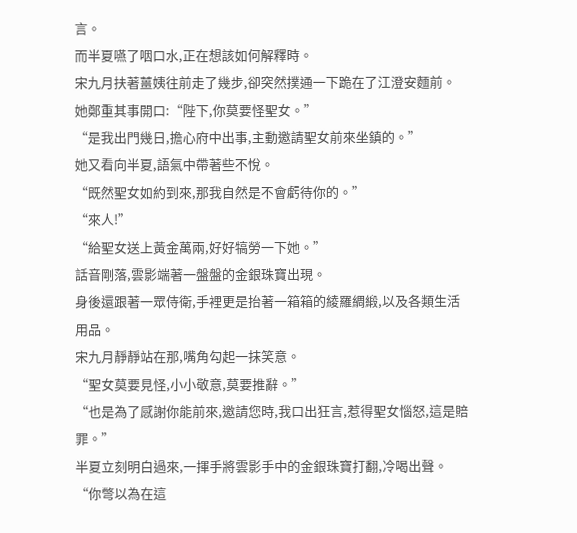言。
而半夏嚥了咽口水,正在想該如何解釋時。
宋九月扶著薑姨往前走了幾步,卻突然撲通一下跪在了江澄安麵前。
她鄭重其事開口:“陛下,你莫要怪聖女。”
“是我出門幾日,擔心府中出事,主動邀請聖女前來坐鎮的。”
她又看向半夏,語氣中帶著些不悅。
“既然聖女如約到來,那我自然是不會虧待你的。”
“來人!”
“給聖女送上黃金萬兩,好好犒勞一下她。”
話音剛落,雲影端著一盤盤的金銀珠寶出現。
身後還跟著一眾侍衛,手裡更是抬著一箱箱的綾羅綢緞,以及各類生活用品。
宋九月靜靜站在那,嘴角勾起一抹笑意。
“聖女莫要見怪,小小敬意,莫要推辭。”
“也是為了感謝你能前來,邀請您時,我口出狂言,惹得聖女惱怒,這是賠罪。”
半夏立刻明白過來,一揮手將雲影手中的金銀珠寶打翻,冷喝出聲。
“你彆以為在這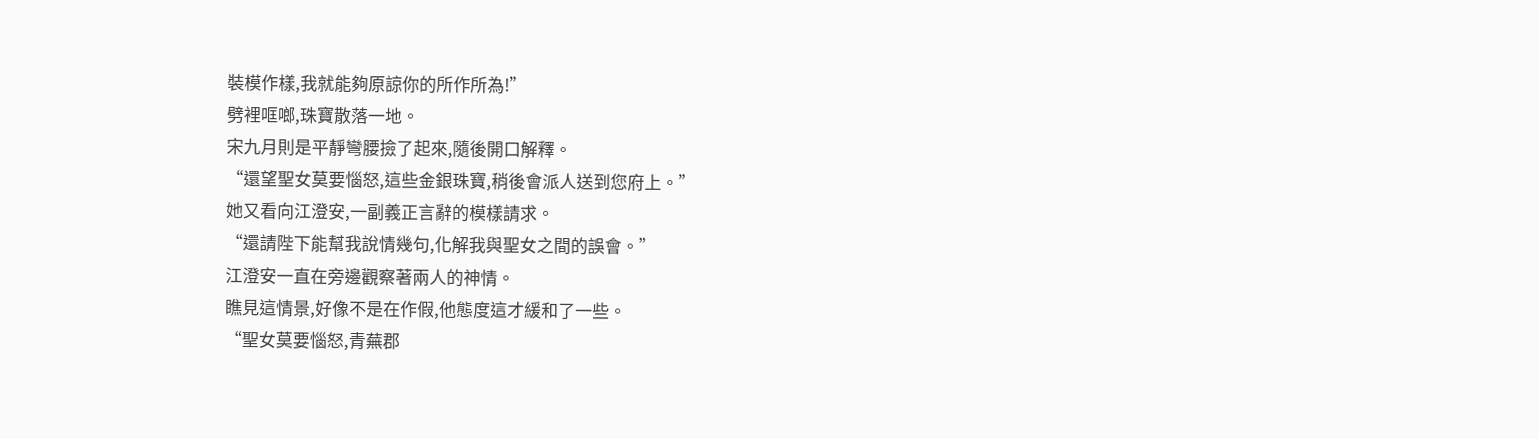裝模作樣,我就能夠原諒你的所作所為!”
劈裡哐啷,珠寶散落一地。
宋九月則是平靜彎腰撿了起來,隨後開口解釋。
“還望聖女莫要惱怒,這些金銀珠寶,稍後會派人送到您府上。”
她又看向江澄安,一副義正言辭的模樣請求。
“還請陛下能幫我說情幾句,化解我與聖女之間的誤會。”
江澄安一直在旁邊觀察著兩人的神情。
瞧見這情景,好像不是在作假,他態度這才緩和了一些。
“聖女莫要惱怒,青蕪郡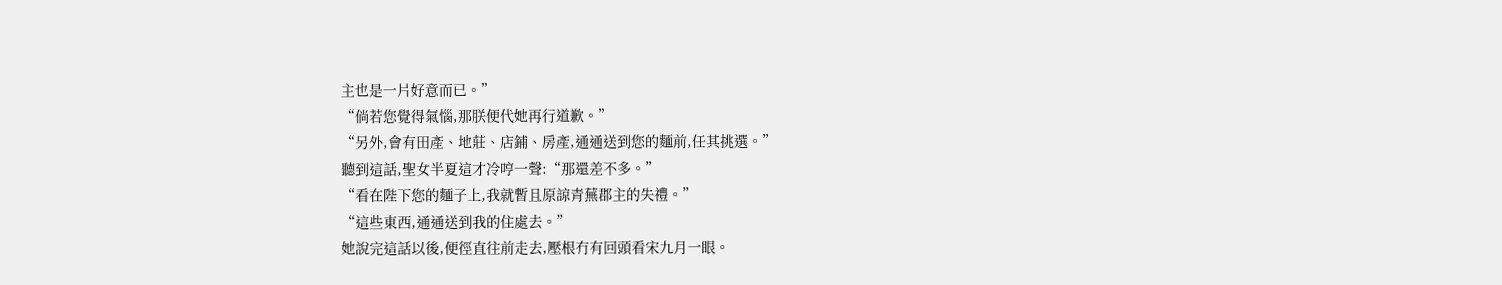主也是一片好意而已。”
“倘若您覺得氣惱,那朕便代她再行道歉。”
“另外,會有田產、地莊、店鋪、房產,通通送到您的麵前,任其挑選。”
聽到這話,聖女半夏這才冷哼一聲:“那還差不多。”
“看在陛下您的麵子上,我就暫且原諒青蕪郡主的失禮。”
“這些東西,通通送到我的住處去。”
她說完這話以後,便徑直往前走去,壓根冇有回頭看宋九月一眼。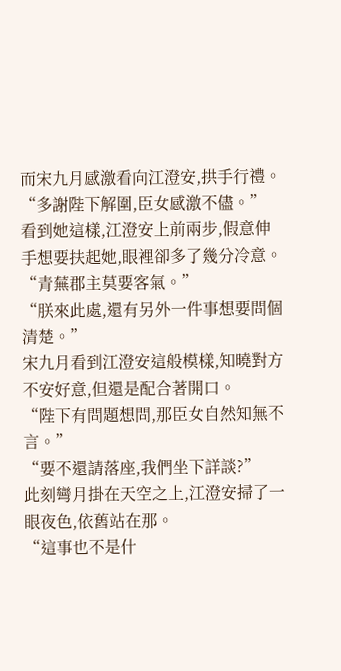而宋九月感激看向江澄安,拱手行禮。
“多謝陛下解圍,臣女感激不儘。”
看到她這樣,江澄安上前兩步,假意伸手想要扶起她,眼裡卻多了幾分冷意。
“青蕪郡主莫要客氣。”
“朕來此處,還有另外一件事想要問個清楚。”
宋九月看到江澄安這般模樣,知曉對方不安好意,但還是配合著開口。
“陛下有問題想問,那臣女自然知無不言。”
“要不還請落座,我們坐下詳談?”
此刻彎月掛在天空之上,江澄安掃了一眼夜色,依舊站在那。
“這事也不是什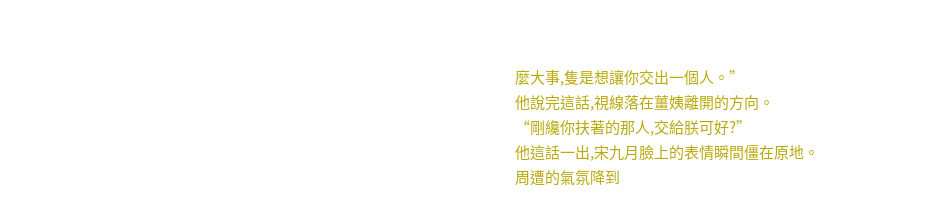麼大事,隻是想讓你交出一個人。”
他說完這話,視線落在薑姨離開的方向。
“剛纔你扶著的那人,交給朕可好?”
他這話一出,宋九月臉上的表情瞬間僵在原地。
周遭的氣氛降到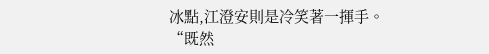冰點,江澄安則是冷笑著一揮手。
“既然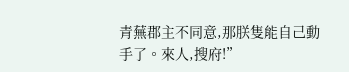青蕪郡主不同意,那朕隻能自己動手了。來人,搜府!”